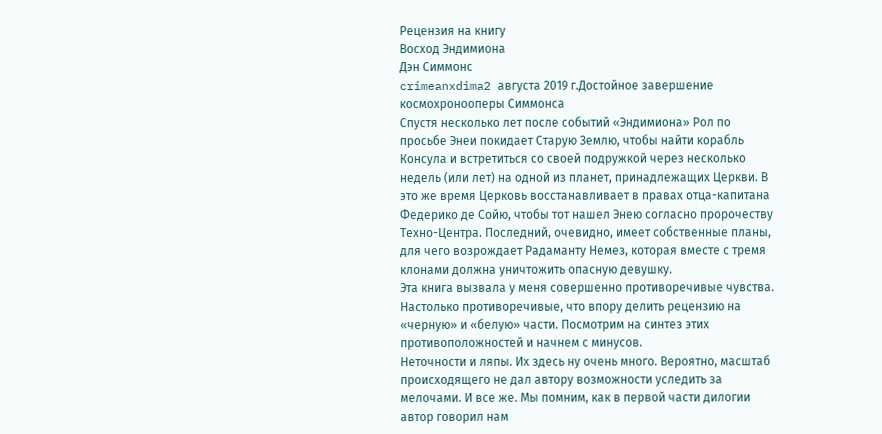Рецензия на книгу
Восход Эндимиона
Дэн Симмонс
crimeanxdima2 августа 2019 г.Достойное завершение космохронооперы Симмонса
Спустя несколько лет после событий «Эндимиона» Рол по просьбе Энеи покидает Старую Землю, чтобы найти корабль Консула и встретиться со своей подружкой через несколько недель (или лет) на одной из планет, принадлежащих Церкви. В это же время Церковь восстанавливает в правах отца-капитана Федерико де Сойю, чтобы тот нашел Энею согласно пророчеству Техно-Центра. Последний, очевидно, имеет собственные планы, для чего возрождает Радаманту Немез, которая вместе с тремя клонами должна уничтожить опасную девушку.
Эта книга вызвала у меня совершенно противоречивые чувства. Настолько противоречивые, что впору делить рецензию на «черную» и «белую» части. Посмотрим на синтез этих противоположностей и начнем с минусов.
Неточности и ляпы. Их здесь ну очень много. Вероятно, масштаб происходящего не дал автору возможности уследить за мелочами. И все же. Мы помним, как в первой части дилогии автор говорил нам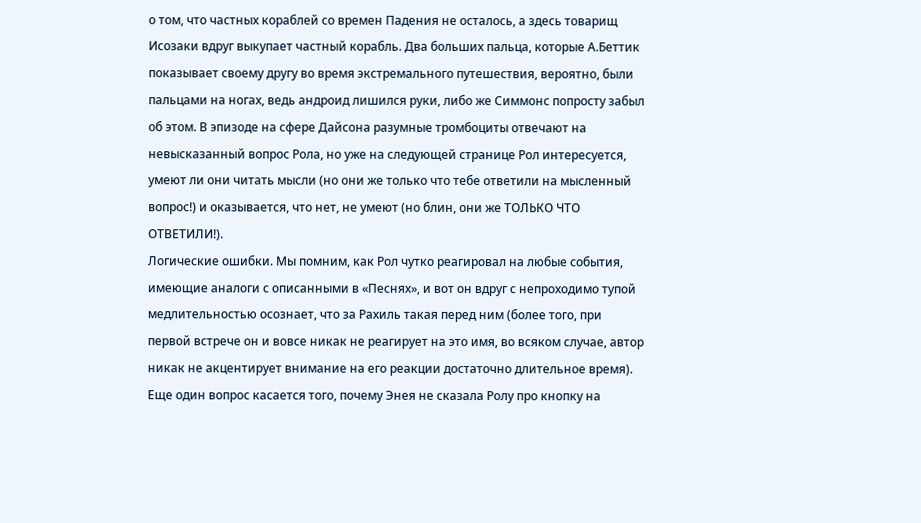о том, что частных кораблей со времен Падения не осталось, а здесь товарищ Исозаки вдруг выкупает частный корабль. Два больших пальца, которые А.Беттик показывает своему другу во время экстремального путешествия, вероятно, были пальцами на ногах, ведь андроид лишился руки, либо же Симмонс попросту забыл об этом. В эпизоде на сфере Дайсона разумные тромбоциты отвечают на невысказанный вопрос Рола, но уже на следующей странице Рол интересуется, умеют ли они читать мысли (но они же только что тебе ответили на мысленный вопрос!) и оказывается, что нет, не умеют (но блин, они же ТОЛЬКО ЧТО ОТВЕТИЛИ!).
Логические ошибки. Мы помним, как Рол чутко реагировал на любые события, имеющие аналоги с описанными в «Песнях», и вот он вдруг с непроходимо тупой медлительностью осознает, что за Рахиль такая перед ним (более того, при первой встрече он и вовсе никак не реагирует на это имя, во всяком случае, автор никак не акцентирует внимание на его реакции достаточно длительное время). Еще один вопрос касается того, почему Энея не сказала Ролу про кнопку на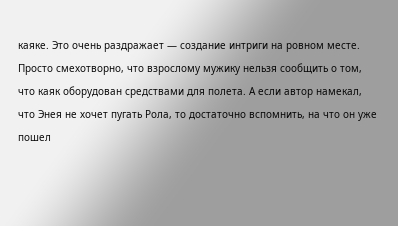каяке. Это очень раздражает — создание интриги на ровном месте. Просто смехотворно, что взрослому мужику нельзя сообщить о том, что каяк оборудован средствами для полета. А если автор намекал, что Энея не хочет пугать Рола, то достаточно вспомнить, на что он уже пошел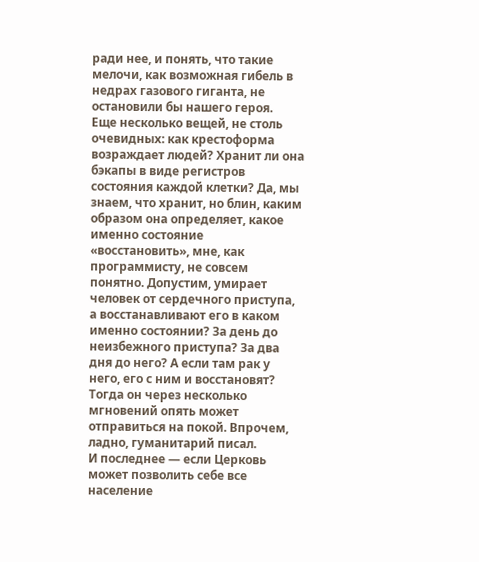ради нее, и понять, что такие мелочи, как возможная гибель в недрах газового гиганта, не остановили бы нашего героя.
Еще несколько вещей, не столь очевидных: как крестоформа возраждает людей? Хранит ли она бэкапы в виде регистров состояния каждой клетки? Да, мы знаем, что хранит, но блин, каким образом она определяет, какое именно состояние «восстановить», мне, как программисту, не совсем понятно. Допустим, умирает человек от сердечного приступа, а восстанавливают его в каком именно состоянии? За день до неизбежного приступа? За два дня до него? А если там рак у него, его с ним и восстановят? Тогда он через несколько мгновений опять может отправиться на покой. Впрочем, ладно, гуманитарий писал.
И последнее — если Церковь может позволить себе все население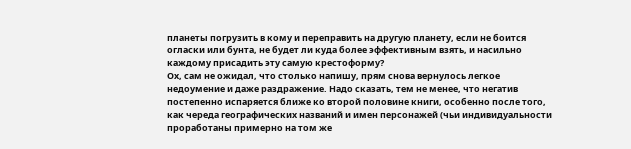планеты погрузить в кому и переправить на другую планету, если не боится огласки или бунта, не будет ли куда более эффективным взять, и насильно каждому присадить эту самую крестоформу?
Ох, сам не ожидал, что столько напишу, прям снова вернулось легкое недоумение и даже раздражение. Надо сказать, тем не менее, что негатив постепенно испаряется ближе ко второй половине книги, особенно после того, как череда географических названий и имен персонажей (чьи индивидуальности проработаны примерно на том же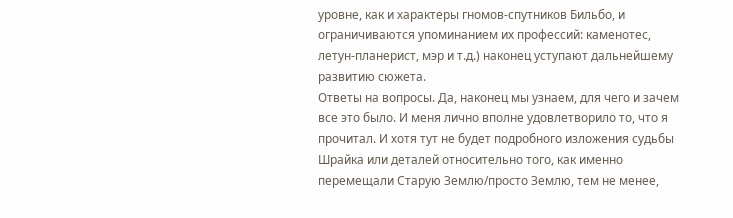уровне, как и характеры гномов-спутников Бильбо, и ограничиваются упоминанием их профессий: каменотес, летун-планерист, мэр и т.д.) наконец уступают дальнейшему развитию сюжета.
Ответы на вопросы. Да, наконец мы узнаем, для чего и зачем все это было. И меня лично вполне удовлетворило то, что я прочитал. И хотя тут не будет подробного изложения судьбы Шрайка или деталей относительно того, как именно перемещали Старую Землю/просто Землю, тем не менее,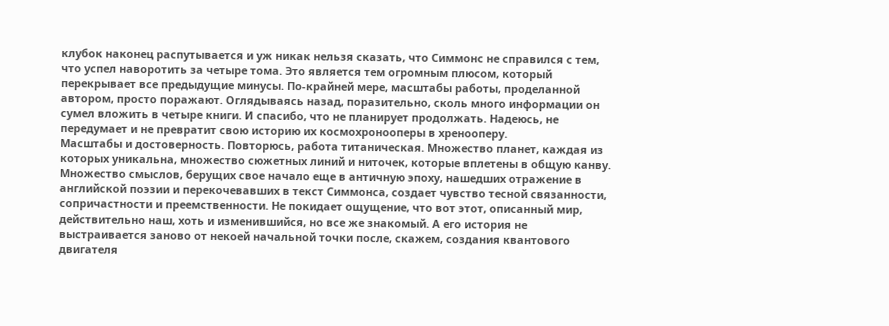клубок наконец распутывается и уж никак нельзя сказать, что Симмонс не справился с тем, что успел наворотить за четыре тома. Это является тем огромным плюсом, который перекрывает все предыдущие минусы. По-крайней мере, масштабы работы, проделанной автором, просто поражают. Оглядываясь назад, поразительно, сколь много информации он сумел вложить в четыре книги. И спасибо, что не планирует продолжать. Надеюсь, не передумает и не превратит свою историю их космохронооперы в хренооперу.
Масштабы и достоверность. Повторюсь, работа титаническая. Множество планет, каждая из которых уникальна, множество сюжетных линий и ниточек, которые вплетены в общую канву. Множество смыслов, берущих свое начало еще в античную эпоху, нашедших отражение в английской поэзии и перекочевавших в текст Симмонса, создает чувство тесной связанности, сопричастности и преемственности. Не покидает ощущение, что вот этот, описанный мир, действительно наш, хоть и изменившийся, но все же знакомый. А его история не выстраивается заново от некоей начальной точки после, скажем, создания квантового двигателя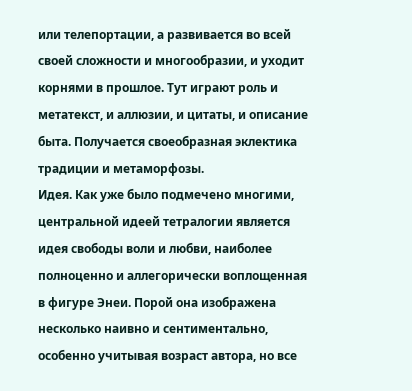или телепортации, а развивается во всей своей сложности и многообразии, и уходит корнями в прошлое. Тут играют роль и метатекст, и аллюзии, и цитаты, и описание быта. Получается своеобразная эклектика традиции и метаморфозы.
Идея. Как уже было подмечено многими, центральной идеей тетралогии является идея свободы воли и любви, наиболее полноценно и аллегорически воплощенная в фигуре Энеи. Порой она изображена несколько наивно и сентиментально, особенно учитывая возраст автора, но все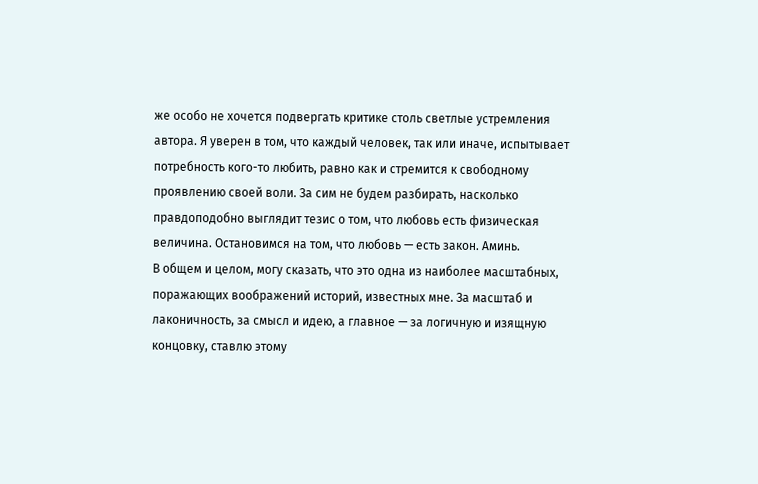же особо не хочется подвергать критике столь светлые устремления автора. Я уверен в том, что каждый человек, так или иначе, испытывает потребность кого-то любить, равно как и стремится к свободному проявлению своей воли. За сим не будем разбирать, насколько правдоподобно выглядит тезис о том, что любовь есть физическая величина. Остановимся на том, что любовь — есть закон. Аминь.
В общем и целом, могу сказать, что это одна из наиболее масштабных, поражающих воображений историй, известных мне. За масштаб и лаконичность, за смысл и идею, а главное — за логичную и изящную концовку, ставлю этому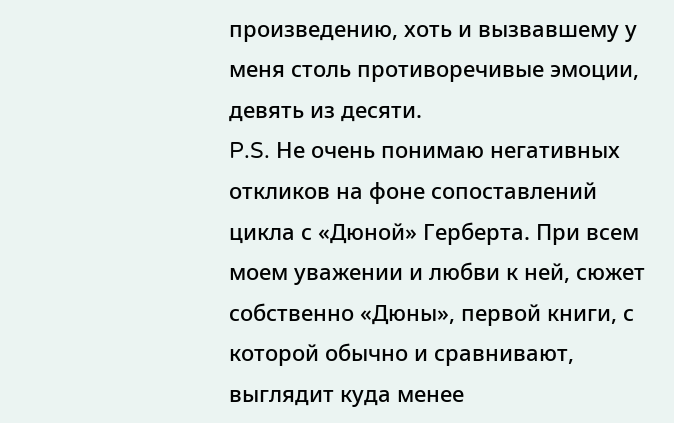произведению, хоть и вызвавшему у меня столь противоречивые эмоции, девять из десяти.
P.S. Не очень понимаю негативных откликов на фоне сопоставлений цикла с «Дюной» Герберта. При всем моем уважении и любви к ней, сюжет собственно «Дюны», первой книги, с которой обычно и сравнивают, выглядит куда менее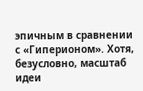эпичным в сравнении с «Гиперионом». Хотя, безусловно, масштаб идеи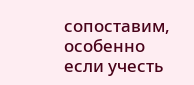сопоставим, особенно если учесть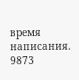время написания.
9873